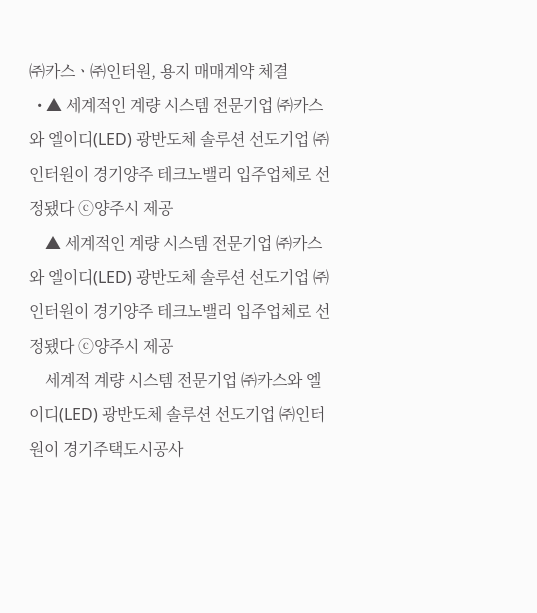㈜카스ㆍ㈜인터원, 용지 매매계약 체결
  • ▲ 세계적인 계량 시스템 전문기업 ㈜카스와 엘이디(LED) 광반도체 솔루션 선도기업 ㈜인터원이 경기양주 테크노밸리 입주업체로 선정됐다 ⓒ양주시 제공
    ▲ 세계적인 계량 시스템 전문기업 ㈜카스와 엘이디(LED) 광반도체 솔루션 선도기업 ㈜인터원이 경기양주 테크노밸리 입주업체로 선정됐다 ⓒ양주시 제공
    세계적 계량 시스템 전문기업 ㈜카스와 엘이디(LED) 광반도체 솔루션 선도기업 ㈜인터원이 경기주택도시공사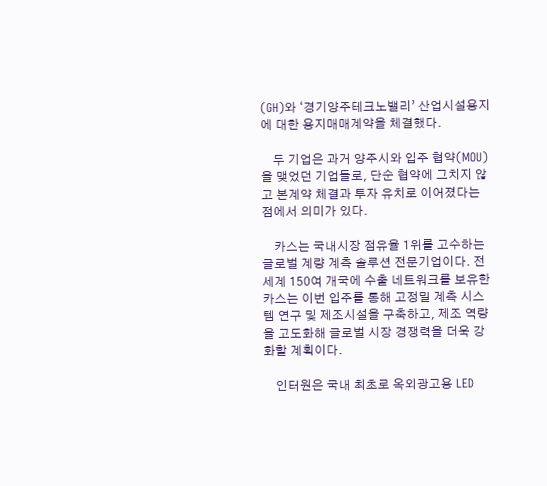(GH)와 ‘경기양주테크노밸리’ 산업시설용지에 대한 용지매매계약을 체결했다.

    두 기업은 과거 양주시와 입주 협약(MOU)을 맺었던 기업들로, 단순 협약에 그치지 않고 본계약 체결과 투자 유치로 이어졌다는 점에서 의미가 있다.

    카스는 국내시장 점유율 1위를 고수하는 글로벌 계량 계측 솔루션 전문기업이다. 전 세계 150여 개국에 수출 네트워크를 보유한 카스는 이번 입주를 통해 고정밀 계측 시스템 연구 및 제조시설을 구축하고, 제조 역량을 고도화해 글로벌 시장 경쟁력을 더욱 강화할 계획이다.

    인터원은 국내 최초로 옥외광고용 LED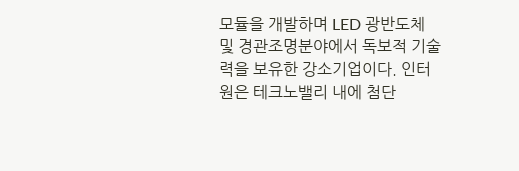모듈을 개발하며 LED 광반도체 및 경관조명분야에서 독보적 기술력을 보유한 강소기업이다. 인터원은 테크노밸리 내에 첨단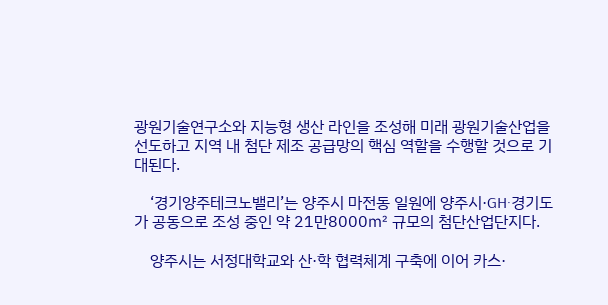광원기술연구소와 지능형 생산 라인을 조성해 미래 광원기술산업을 선도하고 지역 내 첨단 제조 공급망의 핵심 역할을 수행할 것으로 기대된다.

    ‘경기양주테크노밸리’는 양주시 마전동 일원에 양주시·GH·경기도가 공동으로 조성 중인 약 21만8000㎡ 규모의 첨단산업단지다.

    양주시는 서정대학교와 산·학 협력체계 구축에 이어 카스·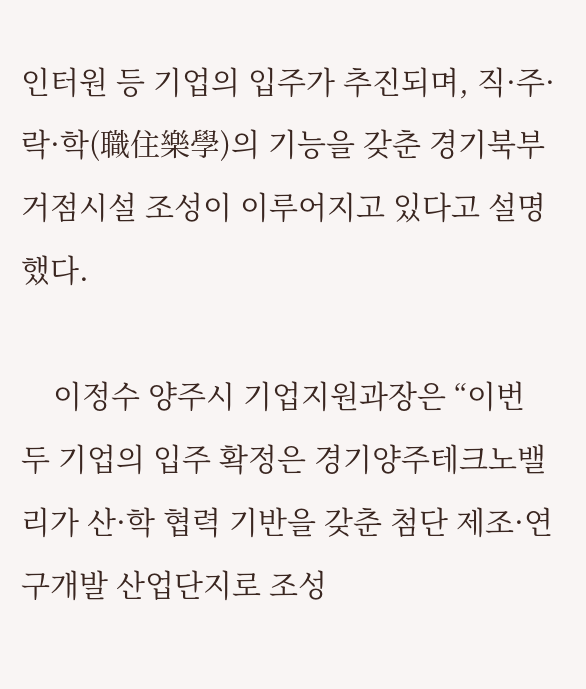인터원 등 기업의 입주가 추진되며, 직·주·락·학(職住樂學)의 기능을 갖춘 경기북부 거점시설 조성이 이루어지고 있다고 설명했다.

    이정수 양주시 기업지원과장은 “이번 두 기업의 입주 확정은 경기양주테크노밸리가 산·학 협력 기반을 갖춘 첨단 제조·연구개발 산업단지로 조성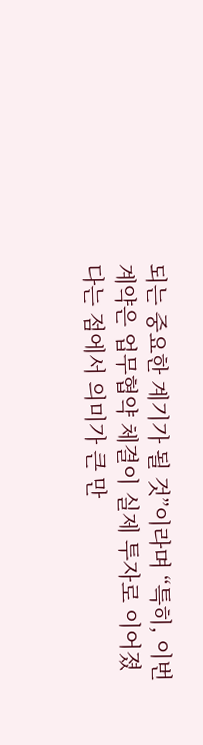되는 중요한 계기가 될 것”이라며 “특히, 이번 계약은 업무협약 체결이 실제 투자로 이어졌다는 점에서 의미가 큰 만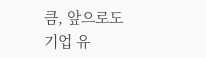큼, 앞으로도 기업 유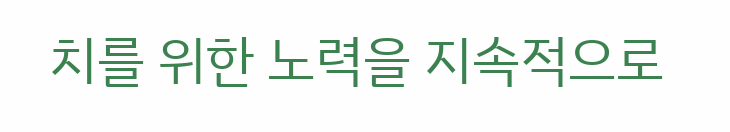치를 위한 노력을 지속적으로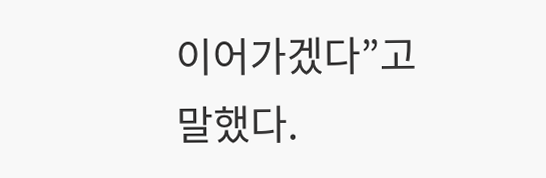이어가겠다”고 말했다.